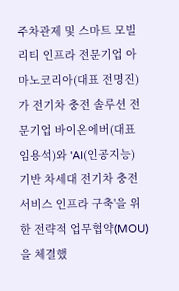주차관제 및 스마트 모빌리티 인프라 전문기업 아마노코리아(대표 전명진)가 전기차 충전 솔루션 전문기업 바이온에버(대표 임용석)와 'AI(인공지능) 기반 차세대 전기차 충전 서비스 인프라 구축'을 위한 전략적 업무협약(MOU)을 체결했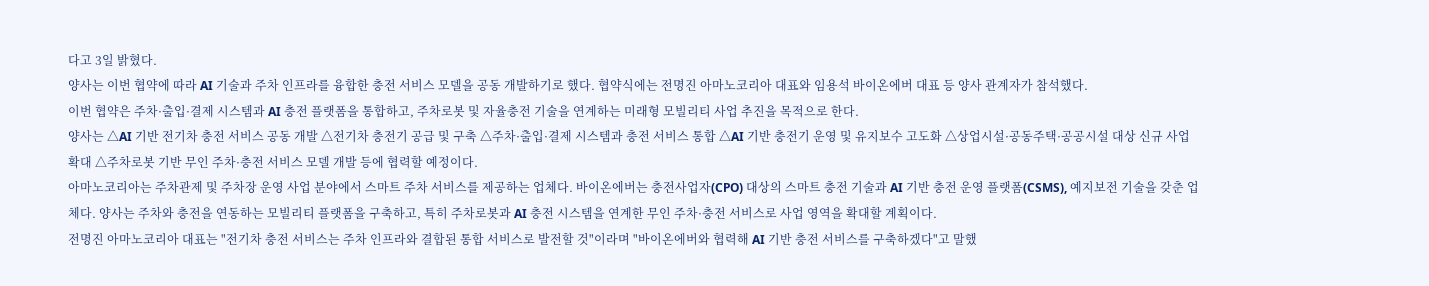다고 3일 밝혔다.
양사는 이번 협약에 따라 AI 기술과 주차 인프라를 융합한 충전 서비스 모델을 공동 개발하기로 했다. 협약식에는 전명진 아마노코리아 대표와 임용석 바이온에버 대표 등 양사 관계자가 참석했다.
이번 협약은 주차·출입·결제 시스템과 AI 충전 플랫폼을 통합하고, 주차로봇 및 자율충전 기술을 연계하는 미래형 모빌리티 사업 추진을 목적으로 한다.
양사는 △AI 기반 전기차 충전 서비스 공동 개발 △전기차 충전기 공급 및 구축 △주차·출입·결제 시스템과 충전 서비스 통합 △AI 기반 충전기 운영 및 유지보수 고도화 △상업시설·공동주택·공공시설 대상 신규 사업 확대 △주차로봇 기반 무인 주차·충전 서비스 모델 개발 등에 협력할 예정이다.
아마노코리아는 주차관제 및 주차장 운영 사업 분야에서 스마트 주차 서비스를 제공하는 업체다. 바이온에버는 충전사업자(CPO) 대상의 스마트 충전 기술과 AI 기반 충전 운영 플랫폼(CSMS), 예지보전 기술을 갖춘 업체다. 양사는 주차와 충전을 연동하는 모빌리티 플랫폼을 구축하고, 특히 주차로봇과 AI 충전 시스템을 연계한 무인 주차·충전 서비스로 사업 영역을 확대할 계획이다.
전명진 아마노코리아 대표는 "전기차 충전 서비스는 주차 인프라와 결합된 통합 서비스로 발전할 것"이라며 "바이온에버와 협력해 AI 기반 충전 서비스를 구축하겠다"고 말했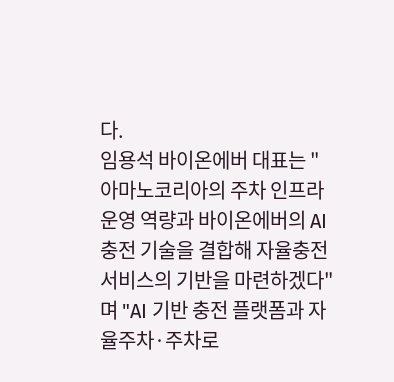다.
임용석 바이온에버 대표는 "아마노코리아의 주차 인프라 운영 역량과 바이온에버의 AI 충전 기술을 결합해 자율충전 서비스의 기반을 마련하겠다"며 "AI 기반 충전 플랫폼과 자율주차·주차로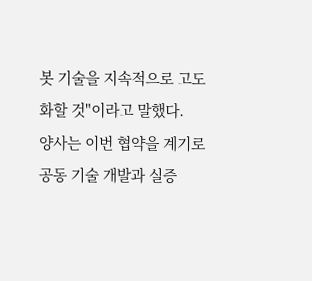봇 기술을 지속적으로 고도화할 것"이라고 말했다.
양사는 이번 협약을 계기로 공동 기술 개발과 실증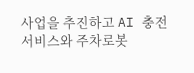사업을 추진하고 AI 충전 서비스와 주차로봇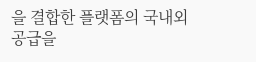을 결합한 플랫폼의 국내외 공급을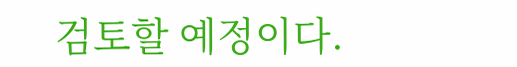검토할 예정이다.